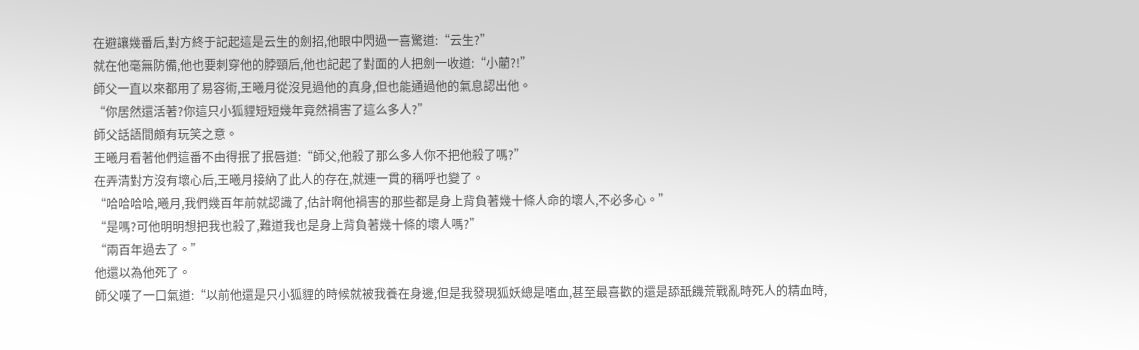在避讓幾番后,對方終于記起這是云生的劍招,他眼中閃過一喜驚道:“云生?”
就在他毫無防備,他也要刺穿他的脖頸后,他也記起了對面的人把劍一收道:“小藺?!”
師父一直以來都用了易容術,王曦月從沒見過他的真身,但也能通過他的氣息認出他。
“你居然還活著?你這只小狐貍短短幾年竟然禍害了這么多人?”
師父話語間頗有玩笑之意。
王曦月看著他們這番不由得抿了抿唇道:“師父,他殺了那么多人你不把他殺了嗎?”
在弄清對方沒有壞心后,王曦月接納了此人的存在,就連一貫的稱呼也變了。
“哈哈哈哈,曦月,我們幾百年前就認識了,估計啊他禍害的那些都是身上背負著幾十條人命的壞人,不必多心。”
“是嗎?可他明明想把我也殺了,難道我也是身上背負著幾十條的壞人嗎?”
“兩百年過去了。”
他還以為他死了。
師父嘆了一口氣道:“以前他還是只小狐貍的時候就被我養在身邊,但是我發現狐妖總是嗜血,甚至最喜歡的還是舔舐饑荒戰亂時死人的精血時,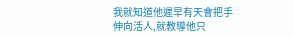我就知道他遲早有天會把手伸向活人,就教導他只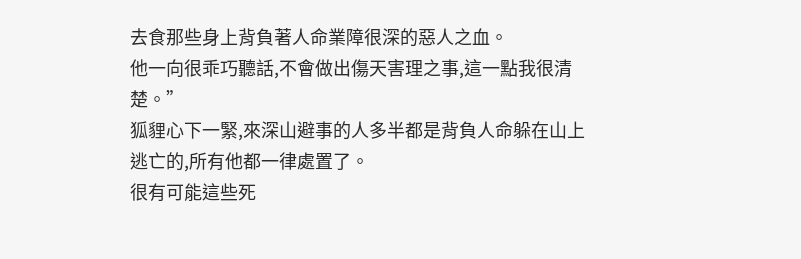去食那些身上背負著人命業障很深的惡人之血。
他一向很乖巧聽話,不會做出傷天害理之事,這一點我很清楚。”
狐貍心下一緊,來深山避事的人多半都是背負人命躲在山上逃亡的,所有他都一律處置了。
很有可能這些死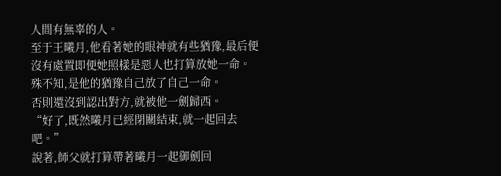人間有無辜的人。
至于王曦月,他看著她的眼神就有些猶豫,最后便沒有處置即便她照樣是惡人也打算放她一命。
殊不知,是他的猶豫自己放了自己一命。
否則還沒到認出對方,就被他一劍歸西。
“好了,既然曦月已經閉關結束,就一起回去吧。”
說著,師父就打算帶著曦月一起御劍回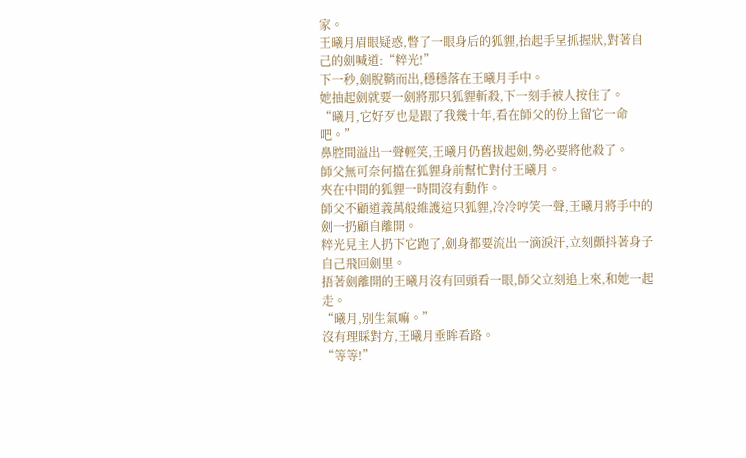家。
王曦月眉眼疑惑,瞥了一眼身后的狐貍,抬起手呈抓握狀,對著自己的劍喊道:“粹光!”
下一秒,劍脫鞘而出,穩穩落在王曦月手中。
她抽起劍就要一劍將那只狐貍斬殺,下一刻手被人按住了。
“曦月,它好歹也是跟了我幾十年,看在師父的份上留它一命吧。”
鼻腔間溢出一聲輕笑,王曦月仍舊拔起劍,勢必要將他殺了。
師父無可奈何擋在狐貍身前幫忙對付王曦月。
夾在中間的狐貍一時間沒有動作。
師父不顧道義萬般維護這只狐貍,冷冷哼笑一聲,王曦月將手中的劍一扔顧自離開。
粹光見主人扔下它跑了,劍身都要流出一滴淚汗,立刻顫抖著身子自己飛回劍里。
捂著劍離開的王曦月沒有回頭看一眼,師父立刻追上來,和她一起走。
“曦月,別生氣嘛。”
沒有理睬對方,王曦月垂眸看路。
“等等!”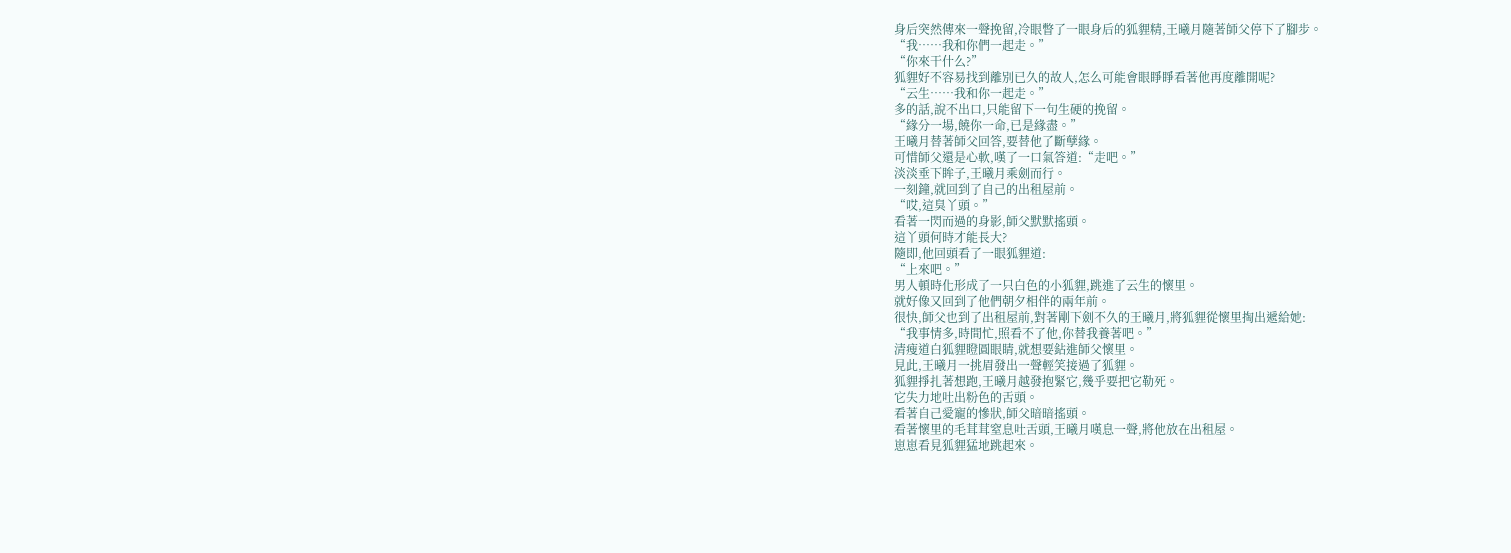身后突然傳來一聲挽留,冷眼瞥了一眼身后的狐貍精,王曦月隨著師父停下了腳步。
“我……我和你們一起走。”
“你來干什么?”
狐貍好不容易找到離別已久的故人,怎么可能會眼睜睜看著他再度離開呢?
“云生……我和你一起走。”
多的話,說不出口,只能留下一句生硬的挽留。
“緣分一場,饒你一命,已是緣盡。”
王曦月替著師父回答,要替他了斷孽緣。
可惜師父還是心軟,嘆了一口氣答道:“走吧。”
淡淡垂下眸子,王曦月乘劍而行。
一刻鐘,就回到了自己的出租屋前。
“哎,這臭丫頭。”
看著一閃而過的身影,師父默默搖頭。
這丫頭何時才能長大?
隨即,他回頭看了一眼狐貍道:
“上來吧。”
男人頓時化形成了一只白色的小狐貍,跳進了云生的懷里。
就好像又回到了他們朝夕相伴的兩年前。
很快,師父也到了出租屋前,對著剛下劍不久的王曦月,將狐貍從懷里掏出遞給她:
“我事情多,時間忙,照看不了他,你替我養著吧。”
清瘦道白狐貍瞪圓眼睛,就想要鉆進師父懷里。
見此,王曦月一挑眉發出一聲輕笑接過了狐貍。
狐貍掙扎著想跑,王曦月越發抱緊它,幾乎要把它勒死。
它失力地吐出粉色的舌頭。
看著自己愛寵的慘狀,師父暗暗搖頭。
看著懷里的毛茸茸窒息吐舌頭,王曦月嘆息一聲,將他放在出租屋。
崽崽看見狐貍猛地跳起來。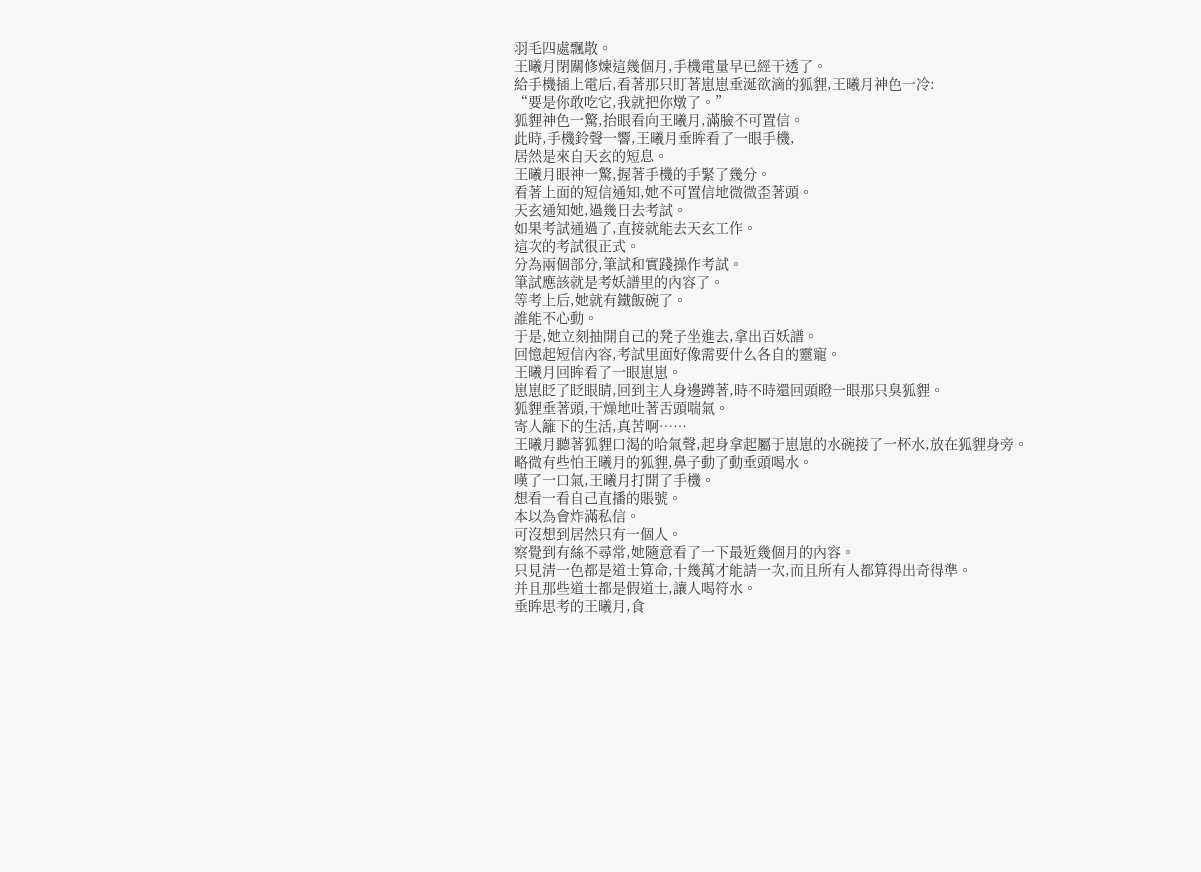羽毛四處飄散。
王曦月閉關修煉這幾個月,手機電量早已經干透了。
給手機插上電后,看著那只盯著崽崽垂涎欲滴的狐貍,王曦月神色一冷:
“要是你敢吃它,我就把你燉了。”
狐貍神色一驚,抬眼看向王曦月,滿臉不可置信。
此時,手機鈴聲一響,王曦月垂眸看了一眼手機,
居然是來自天玄的短息。
王曦月眼神一驚,握著手機的手緊了幾分。
看著上面的短信通知,她不可置信地微微歪著頭。
天玄通知她,過幾日去考試。
如果考試通過了,直接就能去天玄工作。
這次的考試很正式。
分為兩個部分,筆試和實踐操作考試。
筆試應該就是考妖譜里的內容了。
等考上后,她就有鐵飯碗了。
誰能不心動。
于是,她立刻抽開自己的凳子坐進去,拿出百妖譜。
回憶起短信內容,考試里面好像需要什么各自的靈寵。
王曦月回眸看了一眼崽崽。
崽崽眨了眨眼睛,回到主人身邊蹲著,時不時還回頭瞪一眼那只臭狐貍。
狐貍垂著頭,干燥地吐著舌頭喘氣。
寄人籬下的生活,真苦啊……
王曦月聽著狐貍口渴的哈氣聲,起身拿起屬于崽崽的水碗接了一杯水,放在狐貍身旁。
略微有些怕王曦月的狐貍,鼻子動了動垂頭喝水。
嘆了一口氣,王曦月打開了手機。
想看一看自己直播的賬號。
本以為會炸滿私信。
可沒想到居然只有一個人。
察覺到有絲不尋常,她隨意看了一下最近幾個月的內容。
只見清一色都是道士算命,十幾萬才能請一次,而且所有人都算得出奇得準。
并且那些道士都是假道士,讓人喝符水。
垂眸思考的王曦月,食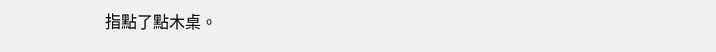指點了點木桌。